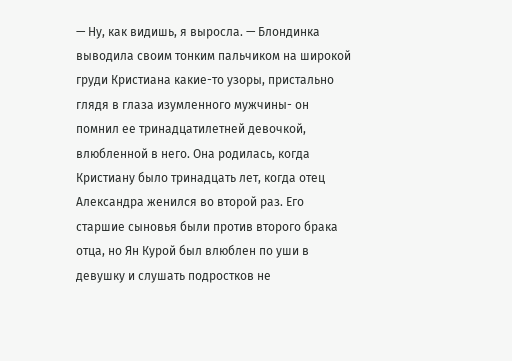— Ну, как видишь, я выросла. — Блондинка выводила своим тонким пальчиком на широкой груди Кристиана какие-то узоры, пристально глядя в глаза изумленного мужчины- он помнил ее тринадцатилетней девочкой, влюбленной в него. Она родилась, когда Кристиану было тринадцать лет, когда отец Александра женился во второй раз. Его старшие сыновья были против второго брака отца, но Ян Курой был влюблен по уши в девушку и слушать подростков не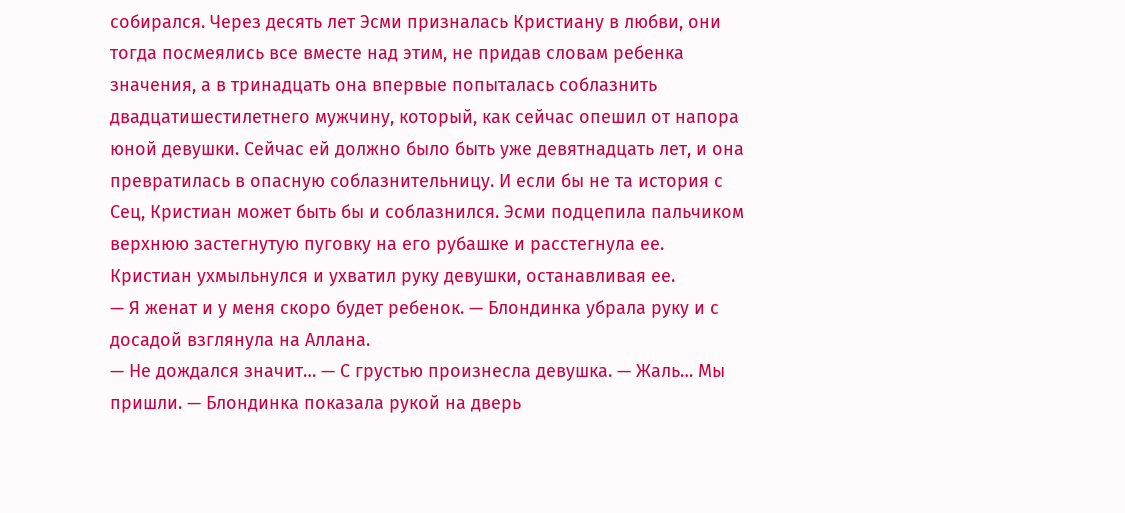собирался. Через десять лет Эсми призналась Кристиану в любви, они тогда посмеялись все вместе над этим, не придав словам ребенка значения, а в тринадцать она впервые попыталась соблазнить двадцатишестилетнего мужчину, который, как сейчас опешил от напора юной девушки. Сейчас ей должно было быть уже девятнадцать лет, и она превратилась в опасную соблазнительницу. И если бы не та история с Сец, Кристиан может быть бы и соблазнился. Эсми подцепила пальчиком верхнюю застегнутую пуговку на его рубашке и расстегнула ее. Кристиан ухмыльнулся и ухватил руку девушки, останавливая ее.
— Я женат и у меня скоро будет ребенок. — Блондинка убрала руку и с досадой взглянула на Аллана.
— Не дождался значит… — С грустью произнесла девушка. — Жаль… Мы пришли. — Блондинка показала рукой на дверь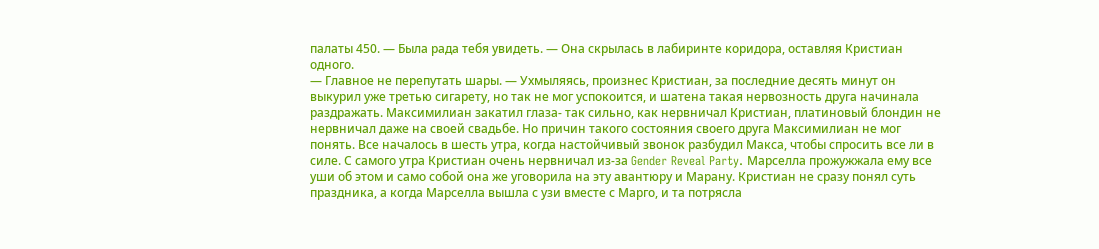палаты 450. — Была рада тебя увидеть. — Она скрылась в лабиринте коридора, оставляя Кристиан одного.
— Главное не перепутать шары. — Ухмыляясь, произнес Кристиан, за последние десять минут он выкурил уже третью сигарету, но так не мог успокоится, и шатена такая нервозность друга начинала раздражать. Максимилиан закатил глаза- так сильно, как нервничал Кристиан, платиновый блондин не нервничал даже на своей свадьбе. Но причин такого состояния своего друга Максимилиан не мог понять. Все началось в шесть утра, когда настойчивый звонок разбудил Макса, чтобы спросить все ли в силе. С самого утра Кристиан очень нервничал из-за Gender Reveal Party. Марселла прожужжала ему все уши об этом и само собой она же уговорила на эту авантюру и Марану. Кристиан не сразу понял суть праздника, а когда Марселла вышла с узи вместе с Марго, и та потрясла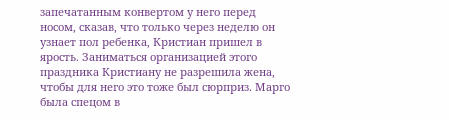запечатанным конвертом у него перед носом, сказав, что только через неделю он узнает пол ребенка, Кристиан пришел в ярость. Заниматься организацией этого праздника Кристиану не разрешила жена, чтобы для него это тоже был сюрприз. Марго была спецом в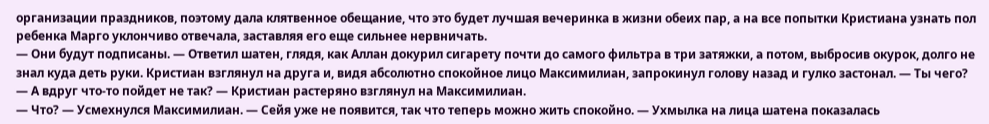организации праздников, поэтому дала клятвенное обещание, что это будет лучшая вечеринка в жизни обеих пар, а на все попытки Кристиана узнать пол ребенка Марго уклончиво отвечала, заставляя его еще сильнее нервничать.
— Они будут подписаны. — Ответил шатен, глядя, как Аллан докурил сигарету почти до самого фильтра в три затяжки, а потом, выбросив окурок, долго не знал куда деть руки. Кристиан взглянул на друга и, видя абсолютно спокойное лицо Максимилиан, запрокинул голову назад и гулко застонал. — Ты чего?
— А вдруг что-то пойдет не так? — Кристиан растеряно взглянул на Максимилиан.
— Что? — Усмехнулся Максимилиан. — Сейя уже не появится, так что теперь можно жить спокойно. — Ухмылка на лица шатена показалась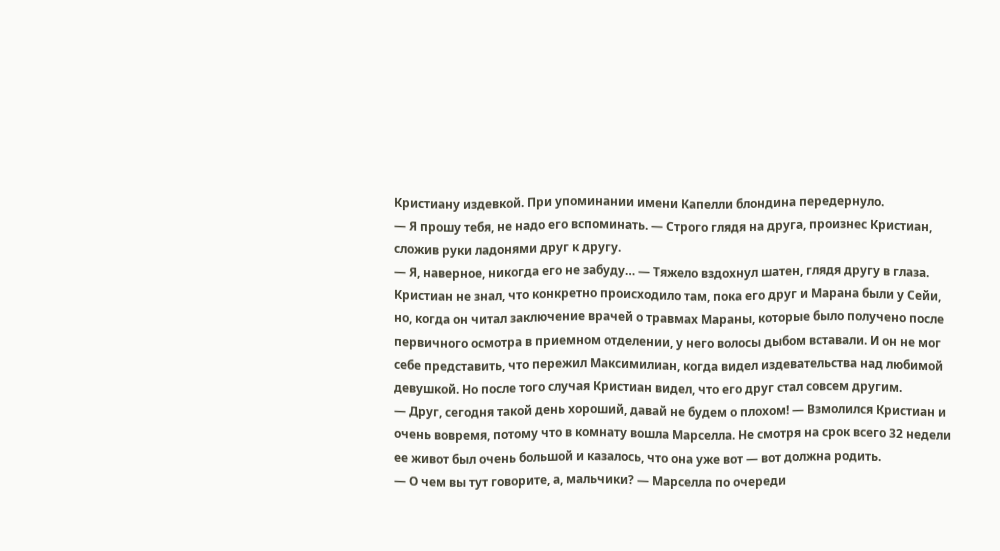Кристиану издевкой. При упоминании имени Капелли блондина передернуло.
— Я прошу тебя, не надо его вспоминать. — Строго глядя на друга, произнес Кристиан, сложив руки ладонями друг к другу.
— Я, наверное, никогда его не забуду… — Тяжело вздохнул шатен, глядя другу в глаза. Кристиан не знал, что конкретно происходило там, пока его друг и Марана были у Сейи, но, когда он читал заключение врачей о травмах Мараны, которые было получено после первичного осмотра в приемном отделении, у него волосы дыбом вставали. И он не мог себе представить, что пережил Максимилиан, когда видел издевательства над любимой девушкой. Но после того случая Кристиан видел, что его друг стал совсем другим.
— Друг, сегодня такой день хороший, давай не будем о плохом! — Взмолился Кристиан и очень вовремя, потому что в комнату вошла Марселла. Не смотря на срок всего 32 недели ее живот был очень большой и казалось, что она уже вот — вот должна родить.
— О чем вы тут говорите, а, мальчики? — Марселла по очереди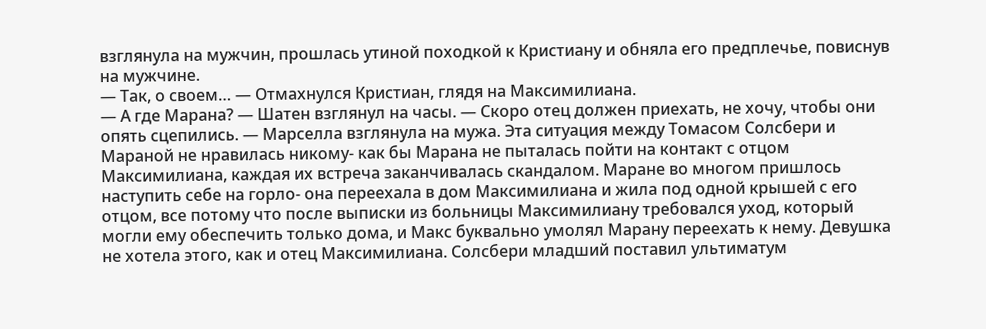взглянула на мужчин, прошлась утиной походкой к Кристиану и обняла его предплечье, повиснув на мужчине.
— Так, о своем… — Отмахнулся Кристиан, глядя на Максимилиана.
— А где Марана? — Шатен взглянул на часы. — Скоро отец должен приехать, не хочу, чтобы они опять сцепились. — Марселла взглянула на мужа. Эта ситуация между Томасом Солсбери и Мараной не нравилась никому- как бы Марана не пыталась пойти на контакт с отцом Максимилиана, каждая их встреча заканчивалась скандалом. Маране во многом пришлось наступить себе на горло- она переехала в дом Максимилиана и жила под одной крышей с его отцом, все потому что после выписки из больницы Максимилиану требовался уход, который могли ему обеспечить только дома, и Макс буквально умолял Марану переехать к нему. Девушка не хотела этого, как и отец Максимилиана. Солсбери младший поставил ультиматум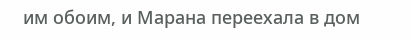им обоим, и Марана переехала в дом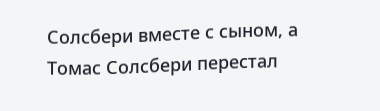Солсбери вместе с сыном, а Томас Солсбери перестал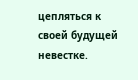цепляться к своей будущей невестке.